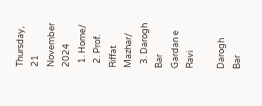Thursday, 21 November 2024
  1. Home/
  2. Prof. Riffat Mazhar/
  3. Darogh Bar Gardan e Ravi

Darogh Bar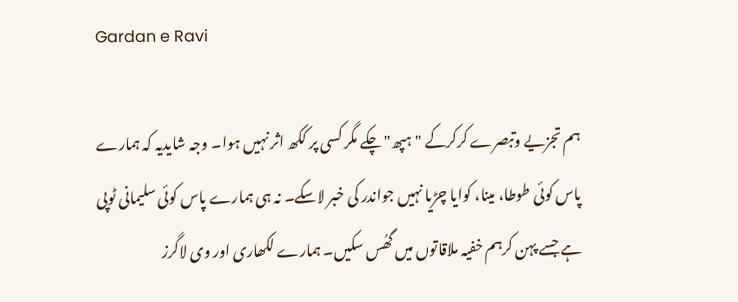Gardan e Ravi

ہم تجزیے وتبصرے کرکرکے "ہپھ" چکے مگر کسی پر ککھ اثر نہیں ہوا۔ وجہ شایدیہ کہ ہمارے پاس کوئی طوطا، مینا، کوایا چڑیا نہیں جواندر کی خبر لاسکے۔ نہ ہی ہمارے پاس کوئی سلیمانی ٹوپی ہے جسے پہن کرہم خفیہ ملاقاتوں میں گھُس سکیں۔ ہمارے لکھاری اور وی لاگرز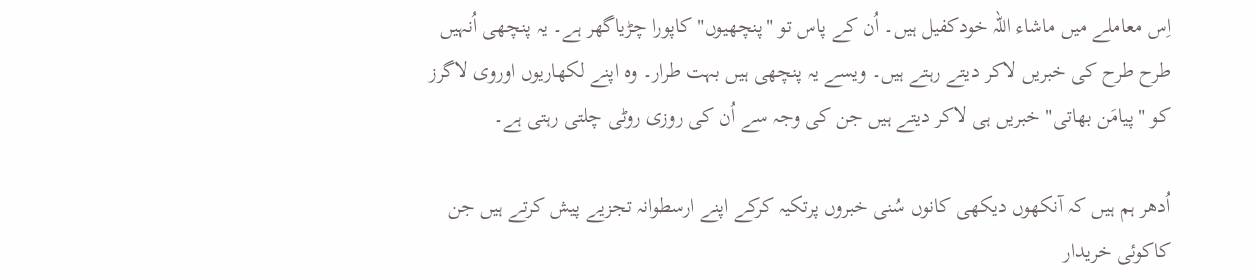اِس معاملے میں ماشاء اللہ خودکفیل ہیں۔ اُن کے پاس تو "پنچھیوں" کاپورا چڑیاگھر ہے۔ یہ پنچھی اُنہیں طرح طرح کی خبریں لاکر دیتے رہتے ہیں۔ ویسے یہ پنچھی ہیں بہت طرار۔ وہ اپنے لکھاریوں اوروی لاگرز کو "پیامَن بھاتی" خبریں ہی لاکر دیتے ہیں جن کی وجہ سے اُن کی روزی روٹی چلتی رہتی ہے۔

اُدھر ہم ہیں کہ آنکھوں دیکھی کانوں سُنی خبروں پرتکیہ کرکے اپنے ارسطوانہ تجزیے پیش کرتے ہیں جن کاکوئی خریدار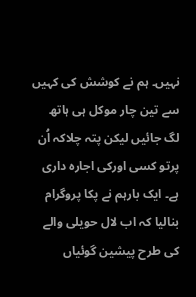نہیں۔ ہم نے کوشش کی کہیں سے تین چار موکل ہی ہاتھ لگ جائیں لیکن پتہ چلاکہ اُن پرتو کسی اورکی اجارہ داری ہے۔ ایک بارہم نے پکا پروگرام بنالیا کہ اب لال حویلی والے کی طرح پیشین گوئیاں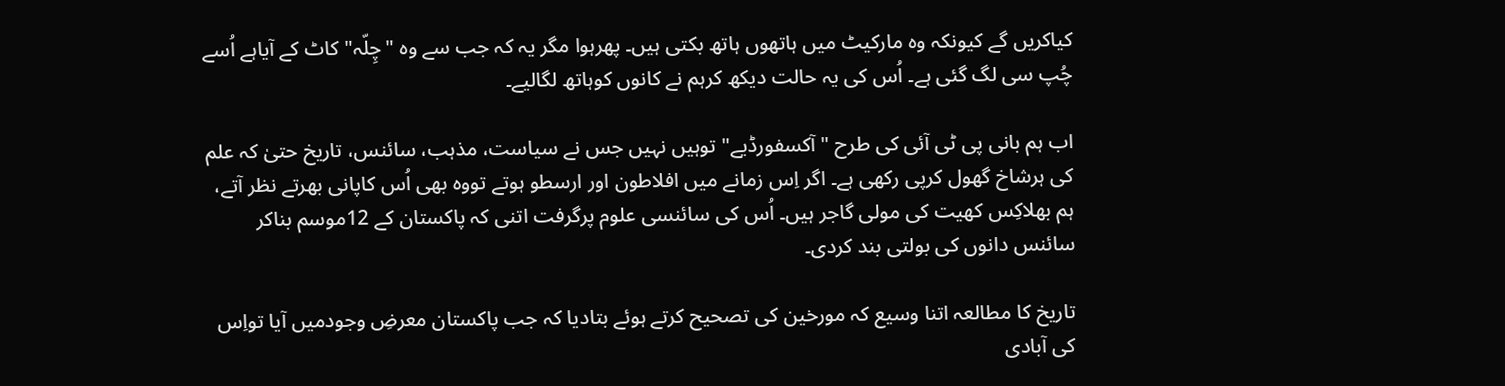کیاکریں گے کیونکہ وہ مارکیٹ میں ہاتھوں ہاتھ بکتی ہیں۔ پھرہوا مگر یہ کہ جب سے وہ "چِلّہ" کاٹ کے آیاہے اُسے چُپ سی لگ گئی ہے۔ اُس کی یہ حالت دیکھ کرہم نے کانوں کوہاتھ لگالیے۔

اب ہم بانی پی ٹی آئی کی طرح "آکسفورڈیے" توہیں نہیں جس نے سیاست، مذہب، سائنس، تاریخ حتیٰ کہ علم کی ہرشاخ گھول کرپی رکھی ہے۔ اگر اِس زمانے میں افلاطون اور ارسطو ہوتے تووہ بھی اُس کاپانی بھرتے نظر آتے، ہم بھلاکِس کھیت کی مولی گاجر ہیں۔ اُس کی سائنسی علوم پرگرفت اتنی کہ پاکستان کے 12موسم بناکر سائنس دانوں کی بولتی بند کردی۔

تاریخ کا مطالعہ اتنا وسیع کہ مورخین کی تصحیح کرتے ہوئے بتادیا کہ جب پاکستان معرضِ وجودمیں آیا تواِس کی آبادی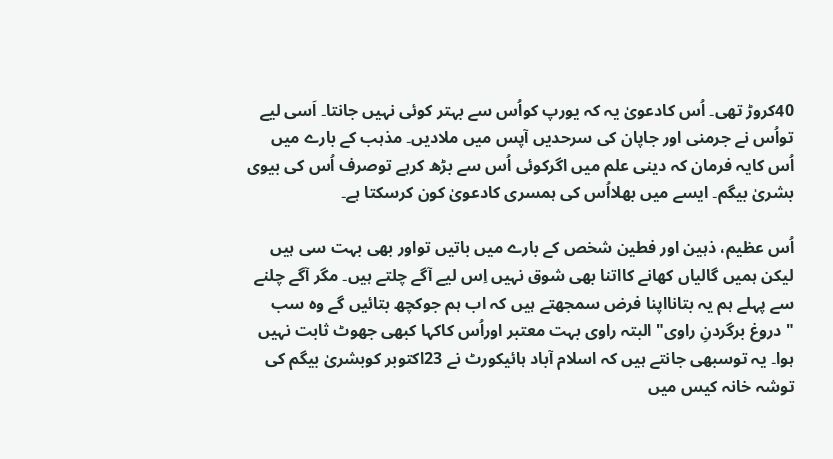40کروڑ تھی۔ اُس کادعویٰ یہ کہ یورپ کواُس سے بہتر کوئی نہیں جانتا۔ اَسی لیے تواُس نے جرمنی اور جاپان کی سرحدیں آپس میں ملادیں۔ مذہب کے بارے میں اُس کایہ فرمان کہ دینی علم میں اگرکوئی اُس سے بڑھ کرہے توصرف اُس کی بیوی بشریٰ بیگم۔ ایسے میں بھلااُس کی ہمسری کادعویٰ کون کرسکتا ہے۔

اُس عظیم، ذہین اور فطین شخص کے بارے میں باتیں تواور بھی بہت سی ہیں لیکن ہمیں گالیاں کھانے کااتنا بھی شوق نہیں اِس لیے آگے چلتے ہیں۔ مگر آگے چلنے سے پہلے ہم یہ بتانااپنا فرض سمجھتے ہیں کہ اب ہم جوکچھ بتائیں گے وہ سب "دروغ برگردنِ راوی" البتہ راوی بہت معتبر اوراُس کاکہا کبھی جھوٹ ثابت نہیں ہوا۔ یہ توسبھی جانتے ہیں کہ اسلام آباد ہائیکورٹ نے 23اکتوبر کوبشریٰ بیگم کی توشہ خانہ کیس میں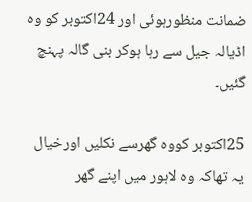ضمانت منظورہوئی اور 24اکتوبر کو وہ اڈیالہ جیل سے رہا ہوکر بنی گالہ پہنچ گئیں۔

25اکتوبر کووہ گھرسے نکلیں اورخیال یہ تھاکہ وہ لاہور میں اپنے گھر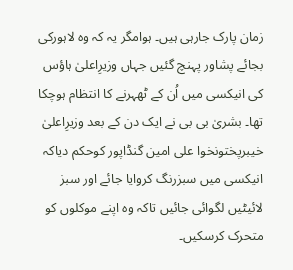زمان پارک جارہی ہیں۔ ہوامگر یہ کہ وہ لاہورکی بجائے پشاور پہنچ گئیں جہاں وزیرِاعلیٰ ہاؤس کی انیکسی میں اُن کے ٹھہرنے کا انتظام ہوچکا تھا۔ بشریٰ بی بی نے ایک دن کے بعد وزیرِاعلیٰ خیبرپختونخوا علی امین گنڈاپور کوحکم دیاکہ انیکسی میں سبزرنگ کروایا جائے اور سبز لائیٹیں لگوائی جائیں تاکہ وہ اپنے موکلوں کو متحرک کرسکیں۔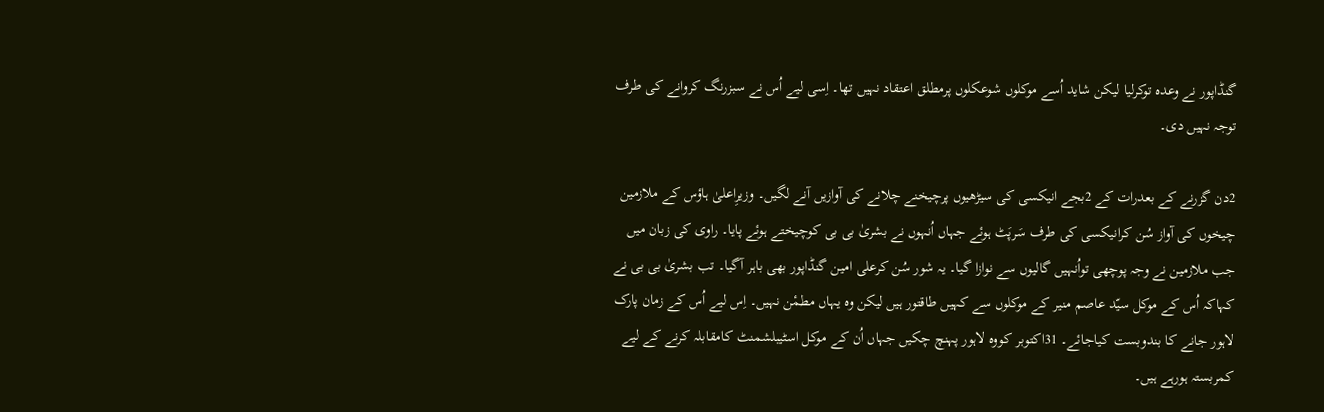گنڈاپور نے وعدہ توکرلیا لیکن شاید اُسے موکلوں شوعکلوں پرمطلق اعتقاد نہیں تھا۔ اِسی لیے اُس نے سبزرنگ کروانے کی طرف توجہ نہیں دی۔

2دن گزرنے کے بعدرات کے 2بجے انیکسی کی سیڑھیوں پرچیخنے چلانے کی آوازیں آنے لگیں۔ وزیرِاعلیٰ ہاؤس کے ملازمین چیخوں کی آواز سُن کرانیکسی کی طرف سَرپَٹ ہوئے جہاں اُنہوں نے بشریٰ بی بی کوچیختے ہوئے پایا۔ راوی کی زبان میں جب ملازمین نے وجہ پوچھی تواُنہیں گالیوں سے نوازا گیا۔ یہ شور سُن کرعلی امین گنڈاپور بھی باہر آگیا۔ تب بشریٰ بی بی نے کہاکہ اُس کے موکل سیّد عاصم منیر کے موکلوں سے کہیں طاقتور ہیں لیکن وہ یہاں مطمٔن نہیں۔ اِس لیے اُس کے زمان پارک لاہور جانے کا بندوبست کیاجائے۔ 31اکتوبر کووہ لاہور پہنچ چکیں جہاں اُن کے موکل اسٹیبلشمنٹ کامقابلہ کرنے کے لیے کمربستہ ہورہے ہیں۔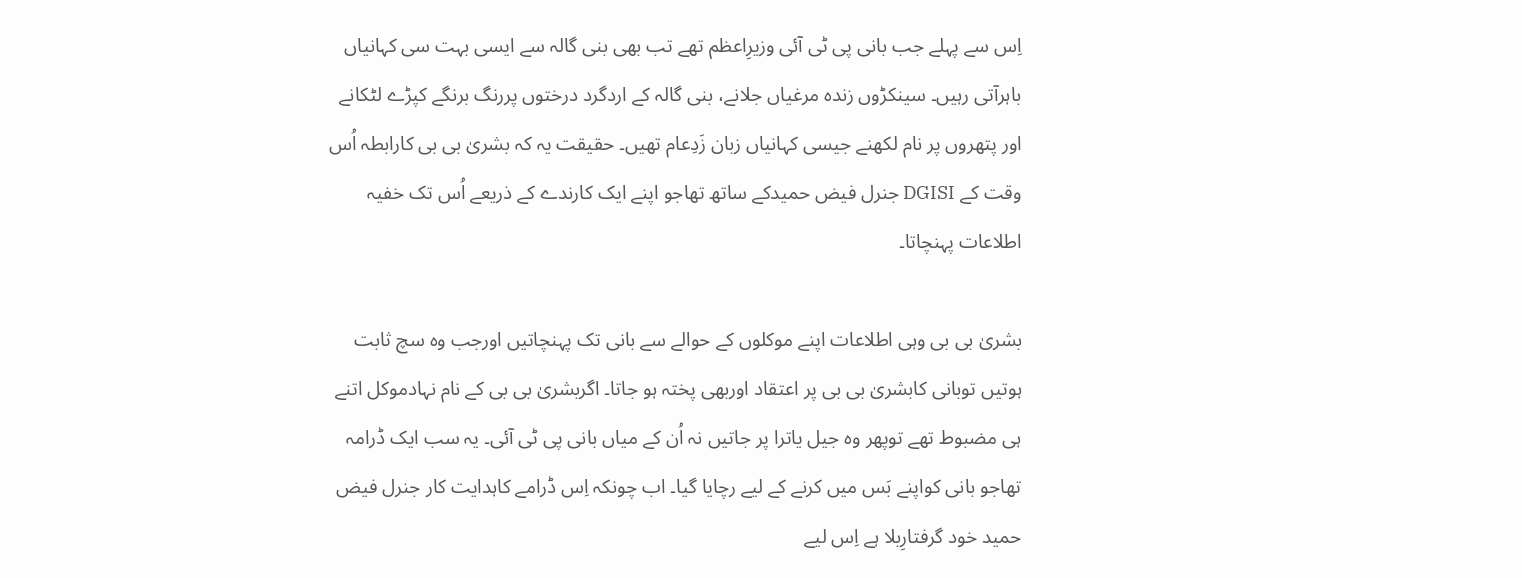اِس سے پہلے جب بانی پی ٹی آئی وزیرِاعظم تھے تب بھی بنی گالہ سے ایسی بہت سی کہانیاں باہرآتی رہیں۔ سینکڑوں زندہ مرغیاں جلانے، بنی گالہ کے اردگرد درختوں پررنگ برنگے کپڑے لٹکانے اور پتھروں پر نام لکھنے جیسی کہانیاں زبان زَدِعام تھیں۔ حقیقت یہ کہ بشریٰ بی بی کارابطہ اُس وقت کے DGISI جنرل فیض حمیدکے ساتھ تھاجو اپنے ایک کارندے کے ذریعے اُس تک خفیہ اطلاعات پہنچاتا۔

بشریٰ بی بی وہی اطلاعات اپنے موکلوں کے حوالے سے بانی تک پہنچاتیں اورجب وہ سچ ثابت ہوتیں توبانی کابشریٰ بی بی پر اعتقاد اوربھی پختہ ہو جاتا۔ اگربشریٰ بی بی کے نام نہادموکل اتنے ہی مضبوط تھے توپھر وہ جیل یاترا پر جاتیں نہ اُن کے میاں بانی پی ٹی آئی۔ یہ سب ایک ڈرامہ تھاجو بانی کواپنے بَس میں کرنے کے لیے رچایا گیا۔ اب چونکہ اِس ڈرامے کاہدایت کار جنرل فیض حمید خود گرفتارِبلا ہے اِس لیے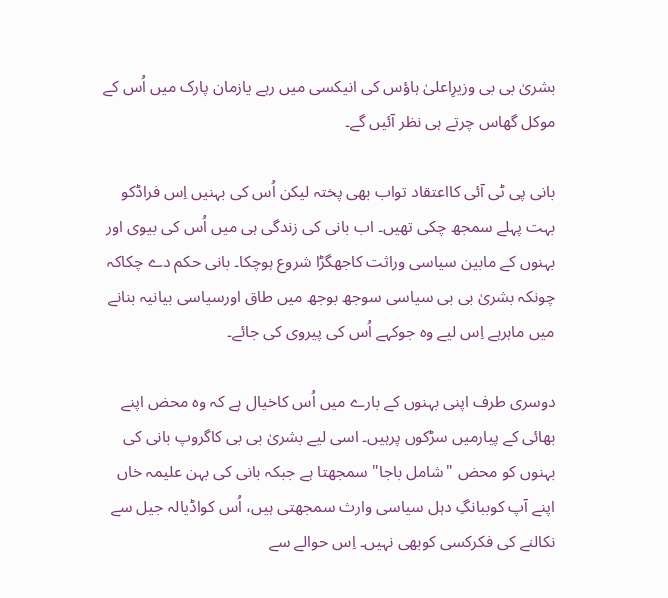بشریٰ بی بی وزیرِاعلیٰ ہاؤس کی انیکسی میں رہے یازمان پارک میں اُس کے موکل گھاس چرتے ہی نظر آئیں گے۔

بانی پی ٹی آئی کااعتقاد تواب بھی پختہ لیکن اُس کی بہنیں اِس فراڈکو بہت پہلے سمجھ چکی تھیں۔ اب بانی کی زندگی ہی میں اُس کی بیوی اور بہنوں کے مابین سیاسی وراثت کاجھگڑا شروع ہوچکا۔ بانی حکم دے چکاکہ چونکہ بشریٰ بی بی سیاسی سوجھ بوجھ میں طاق اورسیاسی بیانیہ بنانے میں ماہرہے اِس لیے وہ جوکہے اُس کی پیروی کی جائے۔

دوسری طرف اپنی بہنوں کے بارے میں اُس کاخیال ہے کہ وہ محض اپنے بھائی کے پیارمیں سڑکوں پرہیں۔ اسی لیے بشریٰ بی بی کاگروپ بانی کی بہنوں کو محض "شامل باجا" سمجھتا ہے جبکہ بانی کی بہن علیمہ خاں اپنے آپ کوببانگِ دہل سیاسی وارث سمجھتی ہیں، اُس کواڈیالہ جیل سے نکالنے کی فکرکسی کوبھی نہیں۔ اِس حوالے سے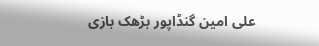علی امین گنڈاپور بڑھک بازی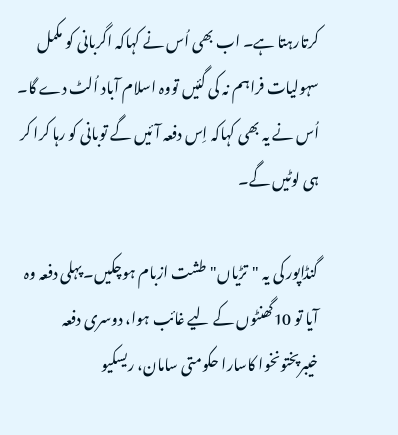کرتارہتا ہے۔ اب بھی اُس نے کہاکہ اگربانی کو مکمل سہولیات فراہم نہ کی گئیں تووہ اسلام آباد اُلٹ دے گا۔ اُس نے یہ بھی کہاکہ اِس دفعہ آئیں گے توبانی کو رہا کرا کر ہی لوٹیں گے۔

گنڈاپور کی یہ "تڑیاں" طشت ازبام ہوچکیں۔ پہلی دفعہ وہ آیا تو 10گھنٹوں کے لیے غائب ہوا، دوسری دفعہ خیبرپختونخوا کاسارا حکومتی سامان، ریسکیو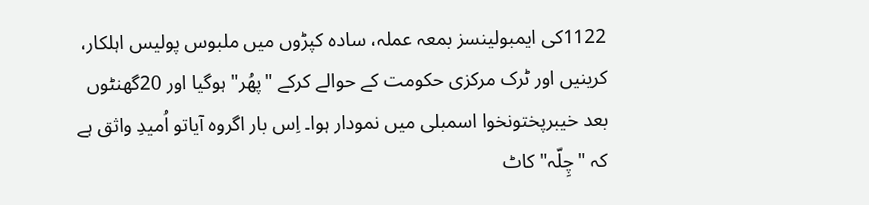1122کی ایمبولینسز بمعہ عملہ، سادہ کپڑوں میں ملبوس پولیس اہلکار، کرینیں اور ٹرک مرکزی حکومت کے حوالے کرکے "پھُر" ہوگیا اور 20گھنٹوں بعد خیبرپختونخوا اسمبلی میں نمودار ہوا۔ اِس بار اگروہ آیاتو اُمیدِ واثق ہے کہ "چِلّہ" کاٹ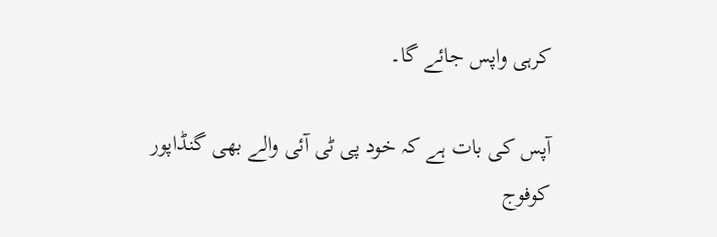کرہی واپس جائے گا۔

آپس کی بات ہے کہ خود پی ٹی آئی والے بھی گنڈاپور کوفوج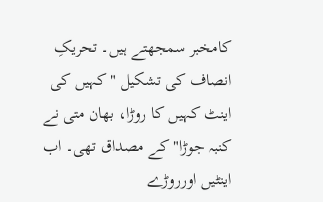کامخبر سمجھتے ہیں۔ تحریکِ انصاف کی تشکیل "کہیں کی اینٹ کہیں کا روڑا، بھان متی نے کنبہ جوڑا" کے مصداق تھی۔ اب اینٹیں اورروڑے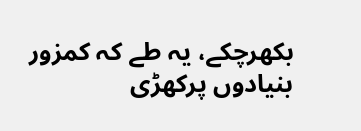بکھرچکے، یہ طے کہ کمزور بنیادوں پرکھڑی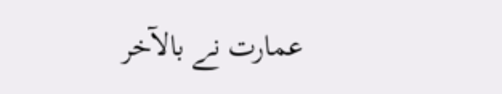عمارت نے بالآخر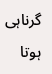گرناہی ہوتا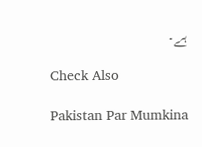ہے۔

Check Also

Pakistan Par Mumkina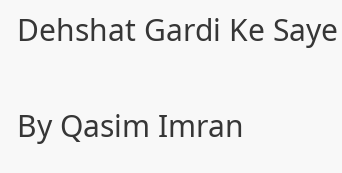Dehshat Gardi Ke Saye

By Qasim Imran